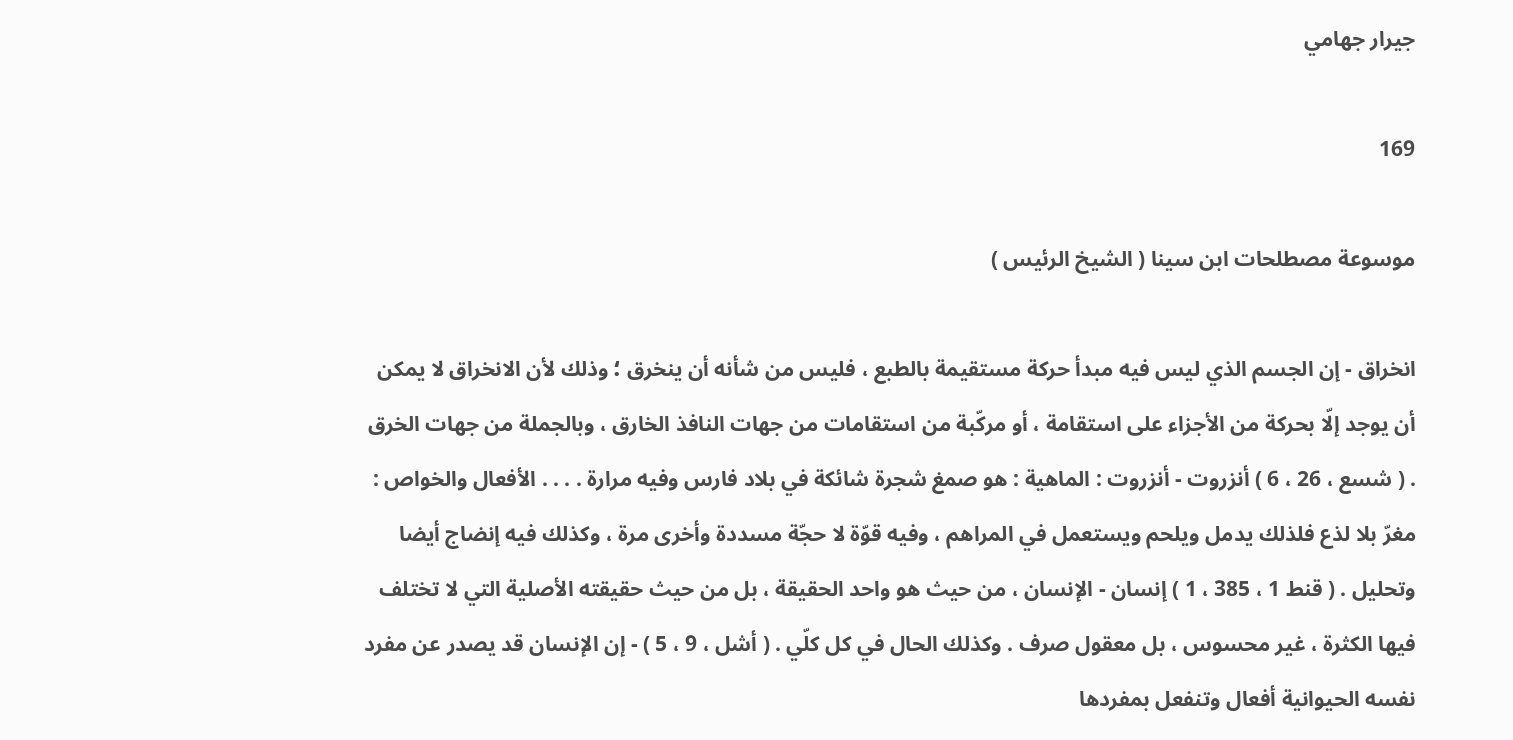جيرار جهامي

169

موسوعة مصطلحات ابن سينا ( الشيخ الرئيس )

انخراق - إن الجسم الذي ليس فيه مبدأ حركة مستقيمة بالطبع ، فليس من شأنه أن ينخرق ؛ وذلك لأن الانخراق لا يمكن أن يوجد إلّا بحركة من الأجزاء على استقامة ، أو مركّبة من استقامات من جهات النافذ الخارق ، وبالجملة من جهات الخرق . ( شسع ، 26 ، 6 ) أنزروت - أنزروت : الماهية : هو صمغ شجرة شائكة في بلاد فارس وفيه مرارة . . . . الأفعال والخواص : مغرّ بلا لذع فلذلك يدمل ويلحم ويستعمل في المراهم ، وفيه قوّة لا حجّة مسددة وأخرى مرة ، وكذلك فيه إنضاج أيضا وتحليل . ( قنط 1 ، 385 ، 1 ) إنسان - الإنسان ، من حيث هو واحد الحقيقة ، بل من حيث حقيقته الأصلية التي لا تختلف فيها الكثرة ، غير محسوس ، بل معقول صرف . وكذلك الحال في كل كلّي . ( أشل ، 9 ، 5 ) - إن الإنسان قد يصدر عن مفرد نفسه الحيوانية أفعال وتنفعل بمفردها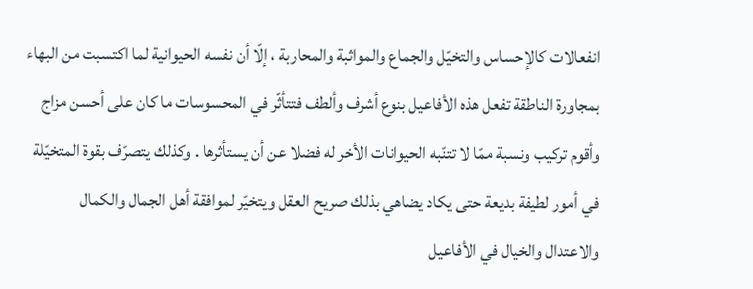انفعالات كالإحساس والتخيّل والجماع والمواثبة والمحاربة ، إلّا أن نفسه الحيوانية لما اكتسبت من البهاء بمجاورة الناطقة تفعل هذه الأفاعيل بنوع أشرف وألطف فتتأثّر في المحسوسات ما كان على أحسن مزاج وأقوم تركيب ونسبة ممّا لا تتنّبه الحيوانات الأخر له فضلا عن أن يستأثرها . وكذلك يتصرّف بقوة المتخيّلة في أمور لطيفة بديعة حتى يكاد يضاهي بذلك صريح العقل ويتخيّر لموافقة أهل الجمال والكمال والاعتدال والخيال في الأفاعيل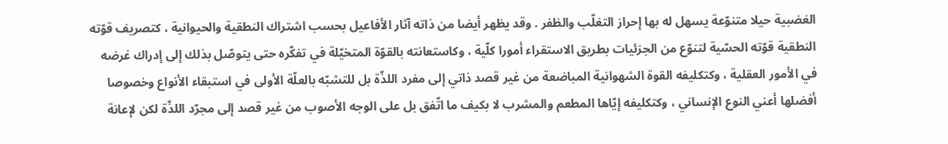الغضبية حيلا متنوّعة يسهل له بها إحراز التغلّب والظفر . وقد يظهر أيضا من ذاته آثار الأفاعيل بحسب اشتراك النطقية والحيوانية ، كتصريف قوّته النطقية قوّته الحسّية لتنوّع من الجزئيات بطريق الاستقراء أمورا كلّية ، وكاستعانته بالقوّة المتخيّلة في تفكّره حتى يتوصّل بذلك إلى إدراك غرضه في الأمور العقلية ، وكتكليفه القوة الشهوانية المباضعة من غير قصد ذاتي إلى مفرد اللذّة بل للتشبّه بالعلّة الأولى في استبقاء الأنواع وخصوصا أفضلها أعني النوع الإنساني ، وكتكليفه إيّاها المطعم والمشرب لا بكيف ما اتّفق بل على الوجه الأصوب من غير قصد إلى مجرّد اللذّة لكن لإعانة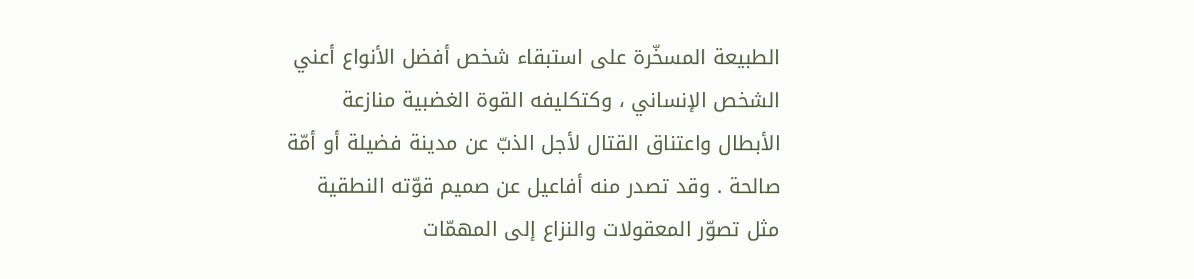الطبيعة المسخّرة على استبقاء شخص أفضل الأنواع أعني الشخص الإنساني ، وكتكليفه القوة الغضبية منازعة الأبطال واعتناق القتال لأجل الذبّ عن مدينة فضيلة أو أمّة صالحة . وقد تصدر منه أفاعيل عن صميم قوّته النطقية مثل تصوّر المعقولات والنزاع إلى المهمّات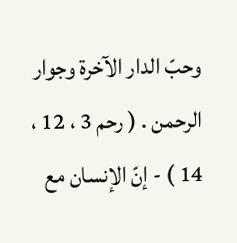وحبّ الدار الآخرة وجوار الرحمن . ( رحم 3 ، 12 ، 14 ) - إنّ الإنسان مع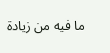ما فيه من زيادة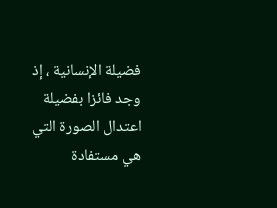فضيلة الإنسانية ، إذ وجد فائزا بفضيلة اعتدال الصورة التي هي مستفادة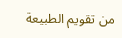من تقويم الطبيعة